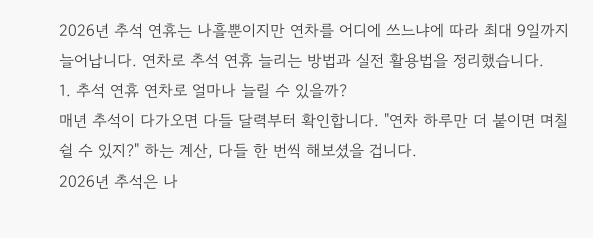2026년 추석 연휴는 나흘뿐이지만 연차를 어디에 쓰느냐에 따라 최대 9일까지 늘어납니다. 연차로 추석 연휴 늘리는 방법과 실전 활용법을 정리했습니다.
1. 추석 연휴 연차로 얼마나 늘릴 수 있을까?
매년 추석이 다가오면 다들 달력부터 확인합니다. "연차 하루만 더 붙이면 며칠 쉴 수 있지?" 하는 계산, 다들 한 번씩 해보셨을 겁니다.
2026년 추석은 나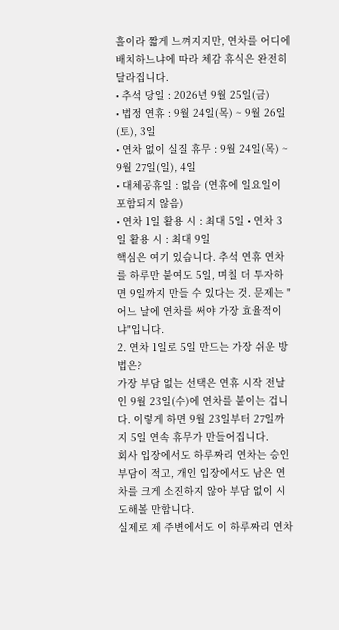흘이라 짧게 느껴지지만, 연차를 어디에 배치하느냐에 따라 체감 휴식은 완전히 달라집니다.
• 추석 당일 : 2026년 9월 25일(금)
• 법정 연휴 : 9월 24일(목) ~ 9월 26일(토), 3일
• 연차 없이 실질 휴무 : 9월 24일(목) ~ 9월 27일(일), 4일
• 대체공휴일 : 없음 (연휴에 일요일이 포함되지 않음)
• 연차 1일 활용 시 : 최대 5일 • 연차 3일 활용 시 : 최대 9일
핵심은 여기 있습니다. 추석 연휴 연차를 하루만 붙여도 5일, 며칠 더 투자하면 9일까지 만들 수 있다는 것. 문제는 "어느 날에 연차를 써야 가장 효율적이냐"입니다.
2. 연차 1일로 5일 만드는 가장 쉬운 방법은?
가장 부담 없는 선택은 연휴 시작 전날인 9월 23일(수)에 연차를 붙이는 겁니다. 이렇게 하면 9월 23일부터 27일까지 5일 연속 휴무가 만들어집니다.
회사 입장에서도 하루짜리 연차는 승인 부담이 적고, 개인 입장에서도 남은 연차를 크게 소진하지 않아 부담 없이 시도해볼 만합니다.
실제로 제 주변에서도 이 하루짜리 연차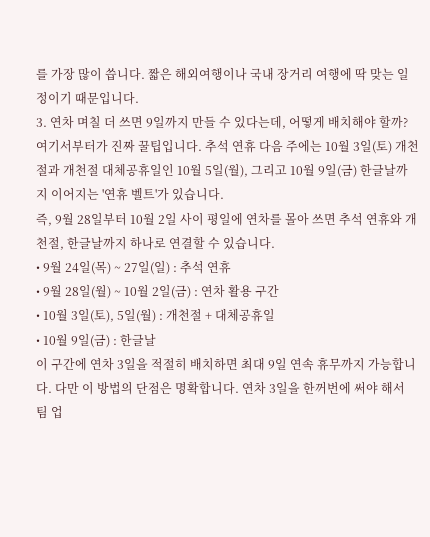를 가장 많이 씁니다. 짧은 해외여행이나 국내 장거리 여행에 딱 맞는 일정이기 때문입니다.
3. 연차 며칠 더 쓰면 9일까지 만들 수 있다는데, 어떻게 배치해야 할까?
여기서부터가 진짜 꿀팁입니다. 추석 연휴 다음 주에는 10월 3일(토) 개천절과 개천절 대체공휴일인 10월 5일(월), 그리고 10월 9일(금) 한글날까지 이어지는 '연휴 벨트'가 있습니다.
즉, 9월 28일부터 10월 2일 사이 평일에 연차를 몰아 쓰면 추석 연휴와 개천절, 한글날까지 하나로 연결할 수 있습니다.
• 9월 24일(목) ~ 27일(일) : 추석 연휴
• 9월 28일(월) ~ 10월 2일(금) : 연차 활용 구간
• 10월 3일(토), 5일(월) : 개천절 + 대체공휴일
• 10월 9일(금) : 한글날
이 구간에 연차 3일을 적절히 배치하면 최대 9일 연속 휴무까지 가능합니다. 다만 이 방법의 단점은 명확합니다. 연차 3일을 한꺼번에 써야 해서 팀 업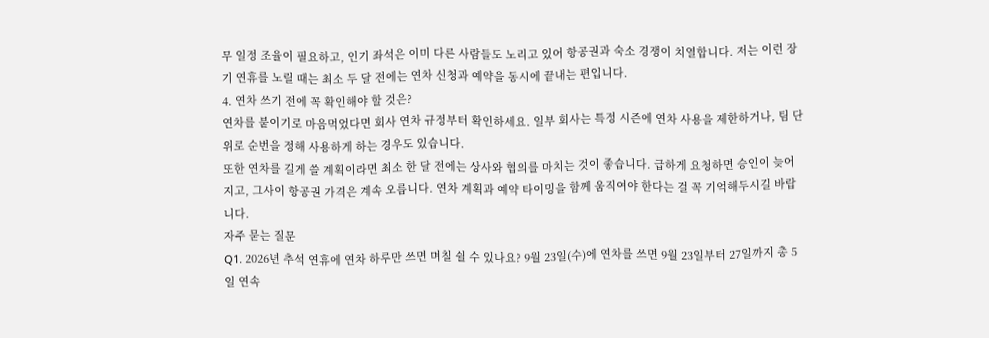무 일정 조율이 필요하고, 인기 좌석은 이미 다른 사람들도 노리고 있어 항공권과 숙소 경쟁이 치열합니다. 저는 이런 장기 연휴를 노릴 때는 최소 두 달 전에는 연차 신청과 예약을 동시에 끝내는 편입니다.
4. 연차 쓰기 전에 꼭 확인해야 할 것은?
연차를 붙이기로 마음먹었다면 회사 연차 규정부터 확인하세요. 일부 회사는 특정 시즌에 연차 사용을 제한하거나, 팀 단위로 순번을 정해 사용하게 하는 경우도 있습니다.
또한 연차를 길게 쓸 계획이라면 최소 한 달 전에는 상사와 협의를 마치는 것이 좋습니다. 급하게 요청하면 승인이 늦어지고, 그사이 항공권 가격은 계속 오릅니다. 연차 계획과 예약 타이밍을 함께 움직여야 한다는 걸 꼭 기억해두시길 바랍니다.
자주 묻는 질문
Q1. 2026년 추석 연휴에 연차 하루만 쓰면 며칠 쉴 수 있나요? 9월 23일(수)에 연차를 쓰면 9월 23일부터 27일까지 총 5일 연속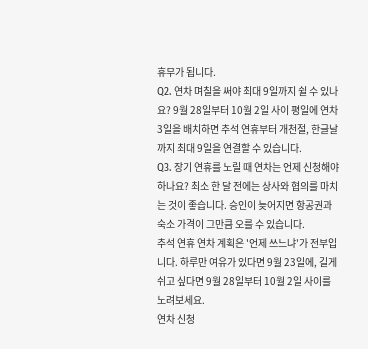휴무가 됩니다.
Q2. 연차 며칠을 써야 최대 9일까지 쉴 수 있나요? 9월 28일부터 10월 2일 사이 평일에 연차 3일을 배치하면 추석 연휴부터 개천절, 한글날까지 최대 9일을 연결할 수 있습니다.
Q3. 장기 연휴를 노릴 때 연차는 언제 신청해야 하나요? 최소 한 달 전에는 상사와 협의를 마치는 것이 좋습니다. 승인이 늦어지면 항공권과 숙소 가격이 그만큼 오를 수 있습니다.
추석 연휴 연차 계획은 '언제 쓰느냐'가 전부입니다. 하루만 여유가 있다면 9월 23일에, 길게 쉬고 싶다면 9월 28일부터 10월 2일 사이를 노려보세요.
연차 신청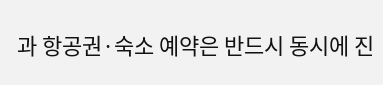과 항공권·숙소 예약은 반드시 동시에 진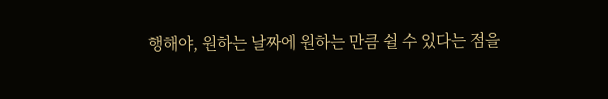행해야, 원하는 날짜에 원하는 만큼 쉴 수 있다는 점을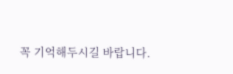꼭 기억해두시길 바랍니다.